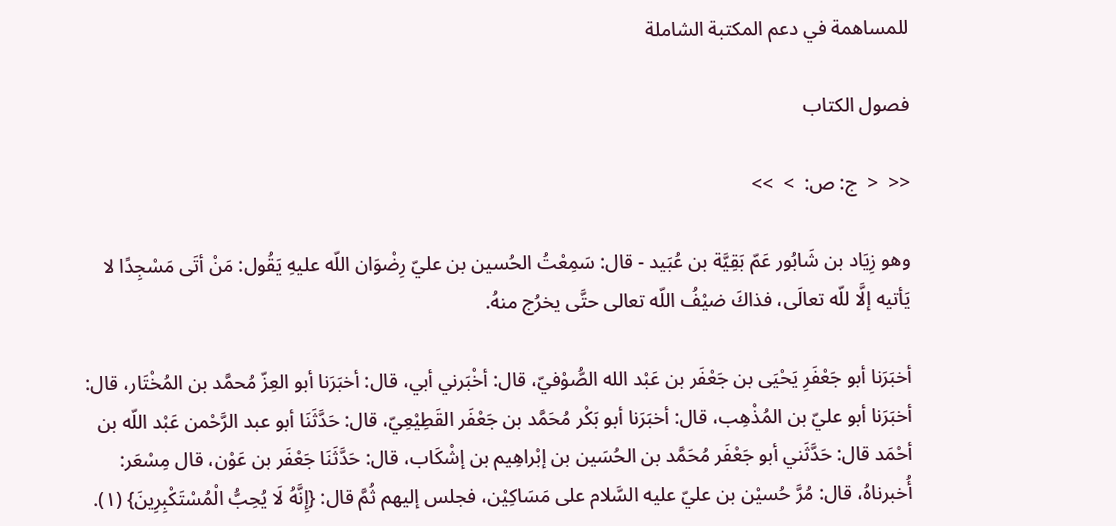للمساهمة في دعم المكتبة الشاملة

فصول الكتاب

<<  <  ج: ص:  >  >>

وهو زِيَاد بن شَابُور عَمّ بَقِيَّة بن عُبَيد - قال: سَمِعْتُ الحُسين بن عليّ رِضْوَان اللّه عليهِ يَقُول: مَنْ أتَى مَسْجِدًا لا يَأتيه إلَّا للّه تعالَى، فذاكَ ضيْفُ اللّه تعالى حتَّى يخرُج منهُ.

أخبَرَنا أبو جَعْفَرِ يَحْيَى بن جَعْفَر بن عَبْد الله الصُّوْفيّ، قال: أخْبَرني أبي، قال: أخبَرَنا أبو العِزّ مُحمَّد بن المُخْتَار، قال: أخبَرَنا أبو عليّ بن المُذْهِب، قال: أخبَرَنا أبو بَكْر مُحَمَّد بن جَعْفَر القَطِيْعِيّ، قال: حَدَّثَنَا أبو عبد الرَّحْمن عَبْد اللّه بن أحْمَد قال: حَدَّثَني أبو جَعْفَر مُحَمَّد بن الحُسَين بن إبْراهِيم بن إشْكَاب، قال: حَدَّثَنَا جَعْفَر بن عَوْن، قال مِسْعَر: أُخبرناهُ، قال: مُرَّ حُسيْن بن عليّ عليه السَّلام على مَسَاكِيْن، فجلس إليهم ثُمَّ قال: {إِنَّهُ لَا يُحِبُّ الْمُسْتَكْبِرِينَ} (١).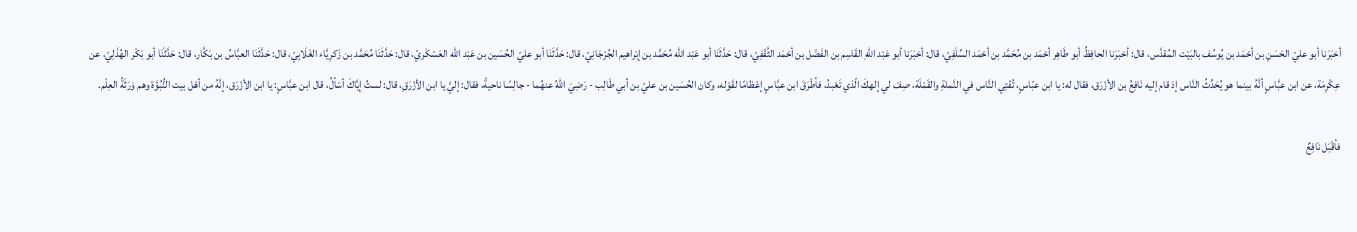أخبَرَنا أبو عليّ الحَسَنِ بن أحْمَد بن يُوسُف بالبَيْت المُقدَّس، قال: أخبَرَنا الحافِظُ أبو طَاهِر أحْمَد بن مُحَمَّد بن أحْمَد السِّلَفِيّ، قال: أخبَرَنا أبو عَبْد اللّهِ القَاسِم بن الفَضْل بن أحْمَد الثَّقَفِيّ، قال: حَدَّثَنَا أبو عَبْد اللّه مُحَمَّد بن إبْراهيم الجُرْجَانِيّ، قال: حَدَّثَنَا أبو عليّ الحُسَين بن عَبْد اللّه العَسْكَريّ، قال: حَدَّثَنَا مُحَمَّد بن زَكرِيَّاء الغَلَابِيّ، قال: حَدَّثَنَا العبَّاسُ بن بَكَّار، قال: حَدَّثَنَا أبو بَكْر الهُذَلِيّ، عن عِكْرِمَة، عن ابن عبَّاسٍ أنَّهُ بينما هو يُحَدِّثُ النَّاس إذ قام إليه نَافِعُ بن الأزْرَق، فقال له: يا ابن عبّاسٍ، تُفْتِي النَّاس في النَّملةِ والقَمْلَة، صِفْ لي إلهكَ الّذي تَعْبدُ، فأطْرَقَ ابن عبَّاسٍ إعْظامًا لقَوْله، وكان الحُسَين بن عليّ بن أبي طَالِب - رَضِيَ اللّهُ عنهُما - جالِسًا ناحيةً، فقال: إليَّ يا ابن الأزْرَقِ، قال: لستُ إيَّاكَ أسْألُ، قال ابن عبَّاسٍ: يا ابن الأزْرَق، إنَّهُ من أهْل بيت النُّبُوَّة وهم وَرَثَةُ العِلْم.

فأقْبَل نَافِعٌ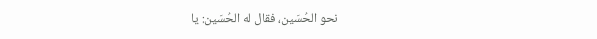نحو الحُسَين، فقال له الحُسَين: يا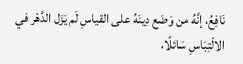نَافِعُ، إنَّهُ من وَضَع دِينَهُ على القياسِ لَم يَزَل الدَّهْر في الالْتِبَاسِ سَائلًا،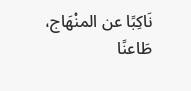نَاكِبًا عن المنْهَاج، طَاعنًا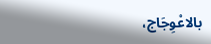بالاعْوِجَاج،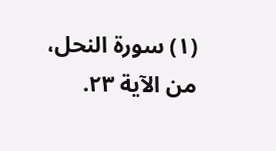(١) سورة النحل، من الآية ٢٣.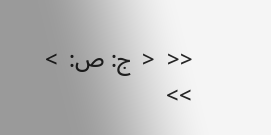<<  <  ج: ص:  >  >>